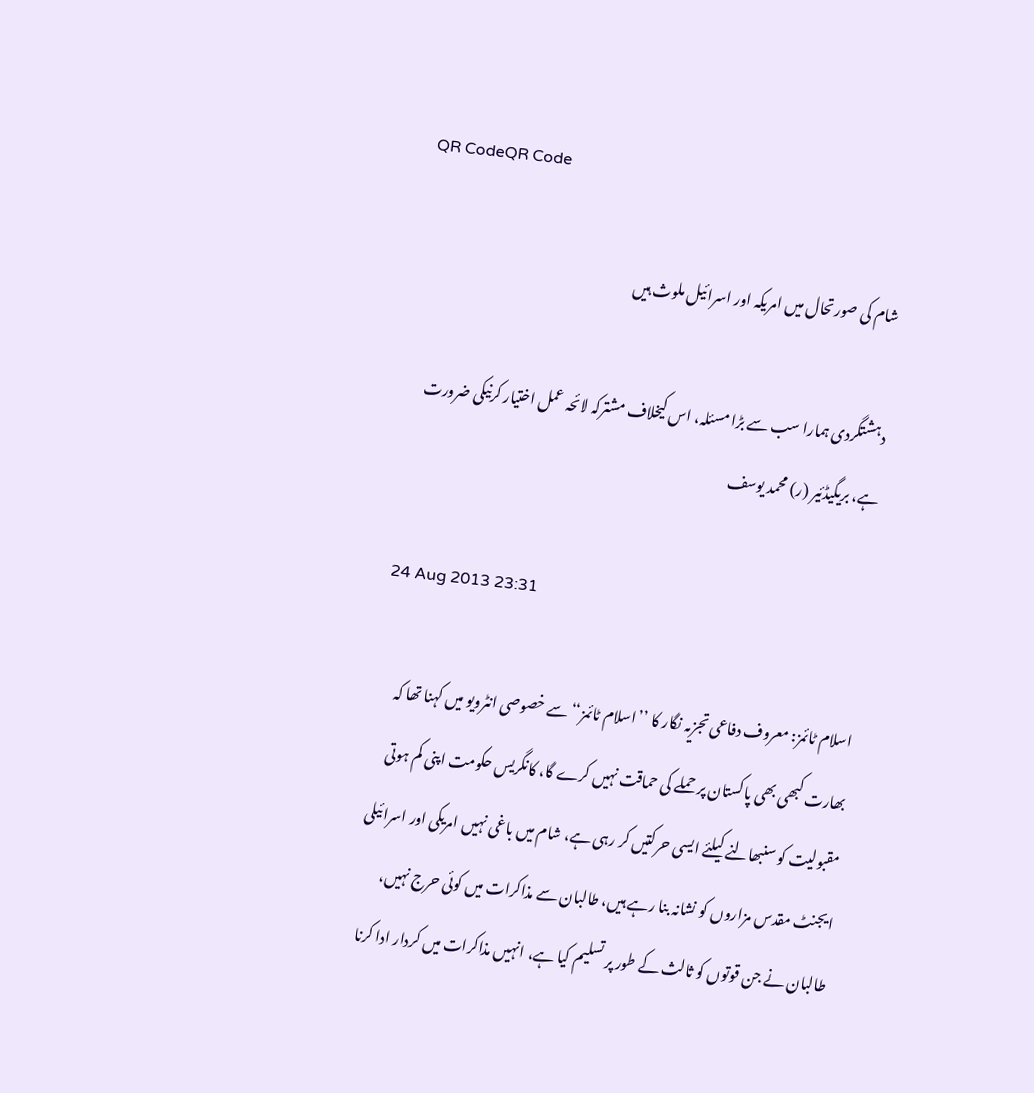QR CodeQR Code

شام کی صورتحال میں امریکہ اور اسرائیل ملوث ہیں

دہشتگردی ہمارا سب سے بڑا مسئلہ، اس کیخلاف مشترکہ لائحہ عمل اختیار کرنیکی ضرورت ہے، بریگیڈئیر (ر) محمد یوسف

24 Aug 2013 23:31

اسلام ٹائمز: معروف دفاعی تجزیہ نگار کا ’’اسلام ٹائمز‘‘ سے خصوصی انٹرویو میں کہنا تھا کہ بھارت کبھی بھی پاکستان پر حملے کی حماقت نہیں کرے گا، کانگریس حکومت اپنی کم ہوتی مقبولیت کو سنبھالنے کیلئے ایسی حرکتیں کر رہی ہے، شام میں باغی نہیں امریکی اور اسرائیلی ایجنٹ مقدس مزاروں کو نشانہ بنا رہے ہیں، طالبان سے مذاکرات میں کوئی حرج نہیں، طالبان نے جن قوتوں کو ثالث کے طور پر تسلیم کیا ہے، انہیں مذاکرات میں کردار ادا کرنا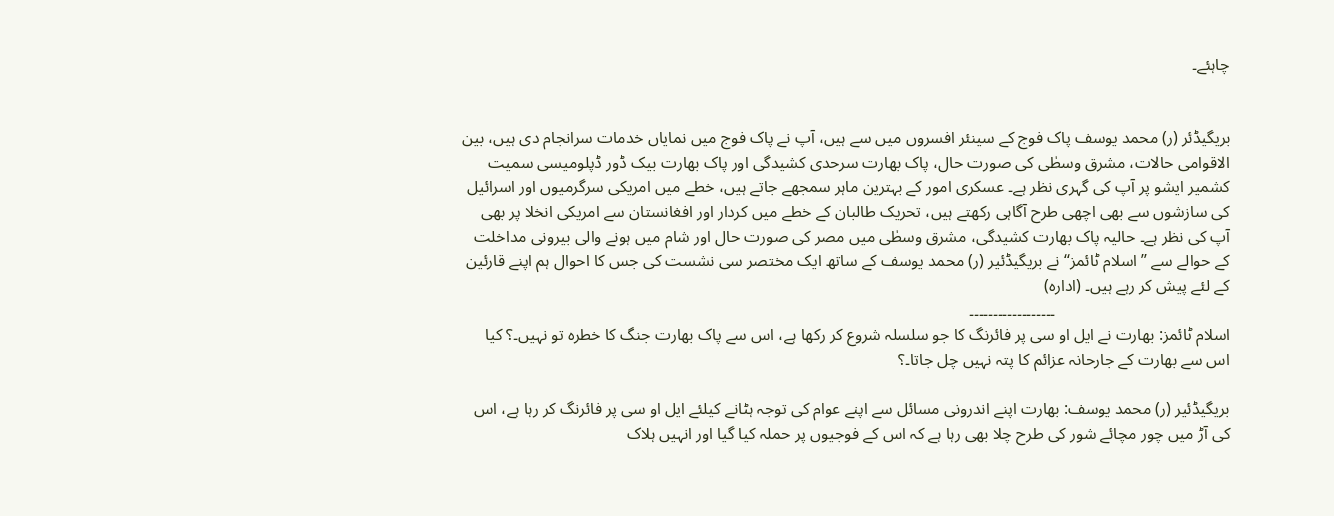چاہئے۔


بریگیڈئر (ر) محمد یوسف پاک فوج کے سینئر افسروں میں سے ہیں، آپ نے پاک فوج میں نمایاں خدمات سرانجام دی ہیں، بین الاقوامی حالات، مشرق وسطٰی کی صورت حال، پاک بھارت سرحدی کشیدگی اور پاک بھارت بیک ڈور ڈپلومیسی سمیت کشمیر ایشو پر آپ کی گہری نظر ہے۔ عسکری امور کے بہترین ماہر سمجھے جاتے ہیں، خطے میں امریکی سرگرمیوں اور اسرائیل کی سازشوں سے بھی اچھی طرح آگاہی رکھتے ہیں، تحریک طالبان کے خطے میں کردار اور افغانستان سے امریکی انخلا پر بھی آپ کی نظر ہے۔ حالیہ پاک بھارت کشیدگی، مشرق وسطٰی میں مصر کی صورت حال اور شام میں ہونے والی بیرونی مداخلت کے حوالے سے ’’اسلام ٹائمز‘‘ نے بریگیڈئیر (ر) محمد یوسف کے ساتھ ایک مختصر سی نشست کی جس کا احوال ہم اپنے قارئین کے لئے پیش کر رہے ہیں۔ (ادارہ)
                                          ۔۔۔۔۔۔۔۔۔۔۔۔۔۔۔۔۔۔
اسلام ٹائمز: بھارت نے ایل او سی پر فائرنگ کا جو سلسلہ شروع کر رکھا ہے، اس سے پاک بھارت جنگ کا خطرہ تو نہیں۔؟ کیا اس سے بھارت کے جارحانہ عزائم کا پتہ نہیں چل جاتا۔؟

بریگیڈئیر (ر) محمد یوسف: بھارت اپنے اندرونی مسائل سے اپنے عوام کی توجہ ہٹانے کیلئے ایل او سی پر فائرنگ کر رہا ہے، اس کی آڑ میں چور مچائے شور کی طرح چلا بھی رہا ہے کہ اس کے فوجیوں پر حملہ کیا گیا اور انہیں ہلاک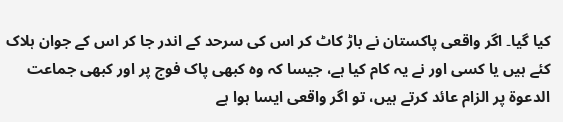کیا گیا۔ اگر واقعی پاکستان نے باڑ کاٹ کر اس کی سرحد کے اندر جا کر اس کے جوان ہلاک کئے ہیں یا کسی اور نے یہ کام کیا ہے، جیسا کہ وہ کبھی پاک فوج پر اور کبھی جماعت الدعوۃ پر الزام عائد کرتے ہیں، تو اگر واقعی ایسا ہوا ہے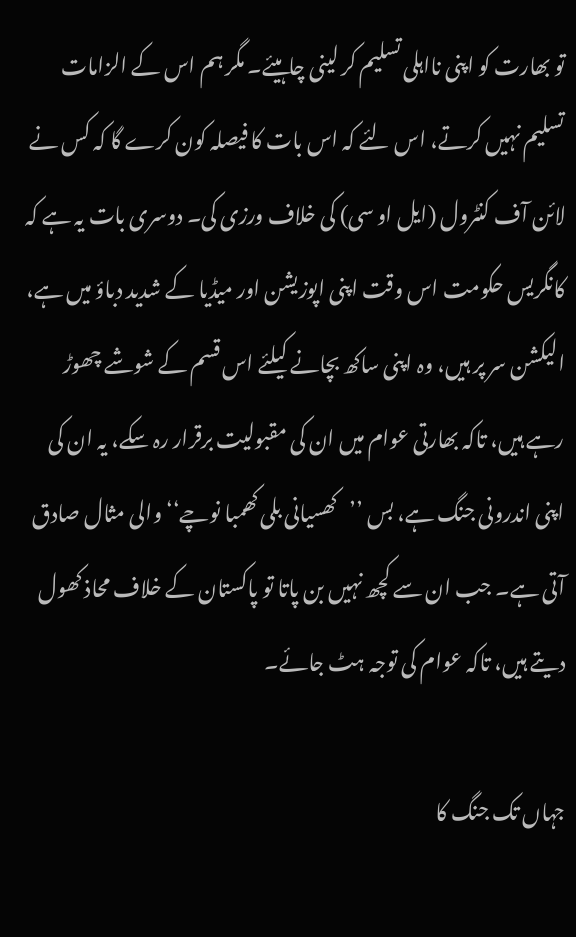تو بھارت کو اپنی نااہلی تسلیم کر لینی چاہیئے۔ مگر ہم اس کے الزامات تسلیم نہیں کرتے، اس لئے کہ اس بات کا فیصلہ کون کرے گا کہ کس نے لائن آف کنٹرول (ایل او سی) کی خلاف ورزی کی۔ دوسری بات یہ ہے کہ کانگریس حکومت اس وقت اپنی اپوزیشن اور میڈیا کے شدید دباؤ میں ہے، الیکشن سر پر ہیں، وہ اپنی ساکھ بچانے کیلئے اس قسم کے شوشے چھوڑ رہے ہیں، تاکہ بھارتی عوام میں ان کی مقبولیت برقرار رہ سکے، یہ ان کی اپنی اندرونی جنگ ہے، بس ’’کھسیانی بلی کھمبا نوچے‘‘ والی مثال صادق آتی ہے۔ جب ان سے کچھ نہیں بن پاتا تو پاکستان کے خلاف محاذ کھول دیتے ہیں، تاکہ عوام کی توجہ ہٹ جائے۔

جہاں تک جنگ کا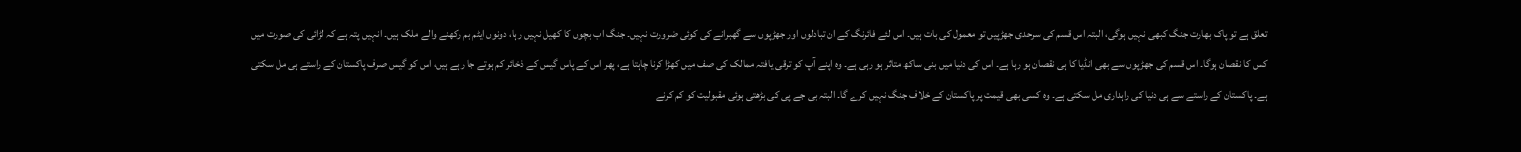تعلق ہے تو پاک بھارت جنگ کبھی نہیں ہوگی، البتہ اس قسم کی سرحدی جھڑپیں تو معمول کی بات ہیں۔ اس لئے فائرنگ کے ان تبادلوں اور جھڑپوں سے گھبرانے کی کوئی ضرورت نہیں۔ جنگ اب بچوں کا کھیل نہیں رہا، دونوں ایٹم بم رکھنے والے ملک ہیں۔ انہیں پتہ ہے کہ لڑائی کی صورت میں کس کا نقصان ہوگا۔ اس قسم کی جھڑپوں سے بھی انڈیا کا ہی نقصان ہو رہا ہے۔ اس کی دنیا میں بنی ساکھ متاثر ہو رہی ہے۔ وہ اپنے آپ کو ترقی یافتہ ممالک کی صف میں کھڑا کرنا چاہتا ہے، پھر اس کے پاس گیس کے ذخائر کم ہوتے جا رہے ہیں، اس کو گیس صرف پاکستان کے راستے ہی مل سکتی ہے۔ پاکستان کے راستے سے ہی دنیا کی راہداری مل سکتی ہے۔ وہ کسی بھی قیمت پر پاکستان کے خلاف جنگ نہیں کرے گا۔ البتہ بی جے پی کی بڑھتی ہوئی مقبولیت کو کم کرنے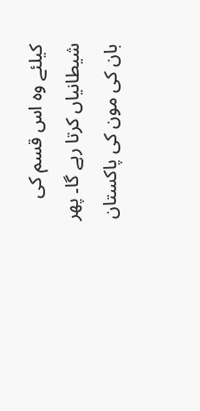کیلئے وہ اس قسم کی شیطانیاں کرتا رہے گا۔ پھر بان کی مون کی پاکستان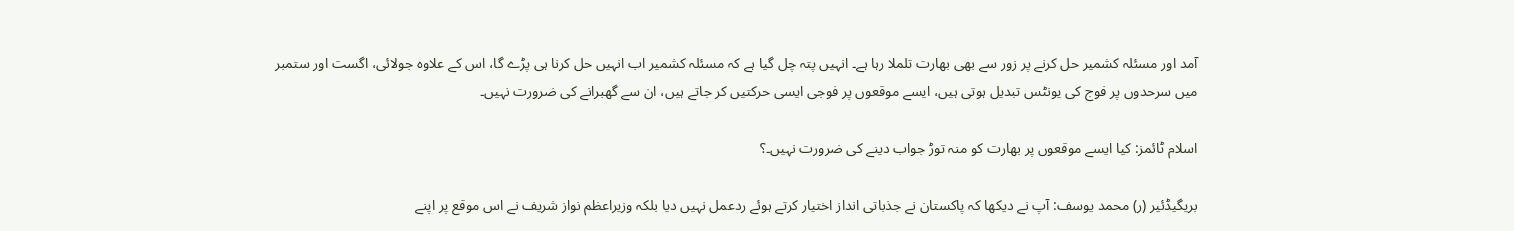آمد اور مسئلہ کشمیر حل کرنے پر زور سے بھی بھارت تلملا رہا ہے۔ انہیں پتہ چل گیا ہے کہ مسئلہ کشمیر اب انہیں حل کرنا ہی پڑے گا، اس کے علاوہ جولائی، اگست اور ستمبر میں سرحدوں پر فوج کی یونٹس تبدیل ہوتی ہیں، ایسے موقعوں پر فوجی ایسی حرکتیں کر جاتے ہیں، ان سے گھبرانے کی ضرورت نہیں۔

اسلام ٹائمز: کیا ایسے موقعوں پر بھارت کو منہ توڑ جواب دینے کی ضرورت نہیں۔؟

بریگیڈئیر (ر) محمد یوسف: آپ نے دیکھا کہ پاکستان نے جذباتی انداز اختیار کرتے ہوئے ردعمل نہیں دیا بلکہ وزیراعظم نواز شریف نے اس موقع پر اپنے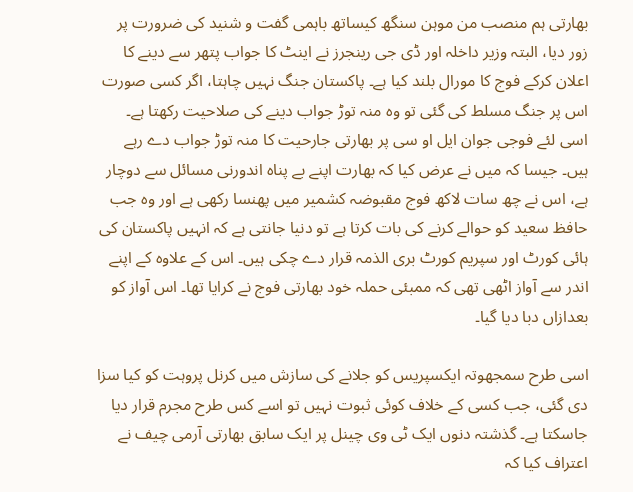بھارتی ہم منصب من موہن سنگھ کیساتھ باہمی گفت و شنید کی ضرورت پر زور دیا، البتہ وزیر داخلہ اور ڈی جی رینجرز نے اینٹ کا جواب پتھر سے دینے کا اعلان کرکے فوج کا مورال بلند کیا ہے۔ پاکستان جنگ نہیں چاہتا، اگر کسی صورت اس پر جنگ مسلط کی گئی تو وہ منہ توڑ جواب دینے کی صلاحیت رکھتا ہے۔ اسی لئے فوجی جوان ایل او سی پر بھارتی جارحیت کا منہ توڑ جواب دے رہے ہیں۔ جیسا کہ میں نے عرض کیا کہ بھارت اپنے بے پناہ اندورنی مسائل سے دوچار ہے، اس نے چھ سات لاکھ فوج مقبوضہ کشمیر میں پھنسا رکھی ہے اور وہ جب حافظ سعید کو حوالے کرنے کی بات کرتا ہے تو دنیا جانتی ہے کہ انہیں پاکستان کی ہائی کورٹ اور سپریم کورٹ بری الذمہ قرار دے چکی ہیں۔ اس کے علاوہ کے اپنے اندر سے آواز اٹھی تھی کہ ممبئی حملہ خود بھارتی فوج نے کرایا تھا۔ اس آواز کو بعدازاں دبا دیا گیا۔

اسی طرح سمجھوتہ ایکسپریس کو جلانے کی سازش میں کرنل پروہت کو کیا سزا دی گئی، جب کسی کے خلاف کوئی ثبوت نہیں تو اسے کس طرح مجرم قرار دیا جاسکتا ہے۔ گذشتہ دنوں ایک ٹی وی چینل پر ایک سابق بھارتی آرمی چیف نے اعتراف کیا کہ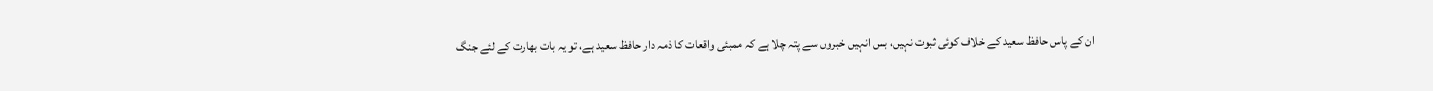ان کے پاس حافظ سعید کے خلاف کوئی ثبوت نہیں، بس انہیں خبروں سے پتہ چلا ہے کہ ممبئی واقعات کا ذمہ دار حافظ سعید ہے، تو یہ بات بھارت کے لئے جنگ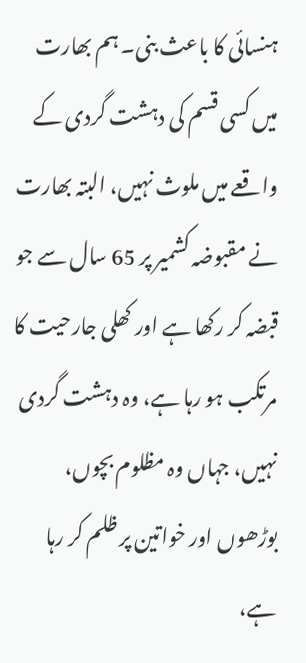ہنسائی کا باعث بنی۔ ہم بھارت میں کسی قسم کی دہشت گردی کے واقعے میں ملوث نہیں، البتہ بھارت نے مقبوضہ کشمیر پر 65 سال سے جو قبضہ کر رکھا ہے اور کھلی جارحیت کا مرتکب ہو رہا ہے، وہ دہشت گردی نہیں، جہاں وہ مظلوم بچوں، بوڑھوں اور خواتین پر ظلم کر رہا ہے،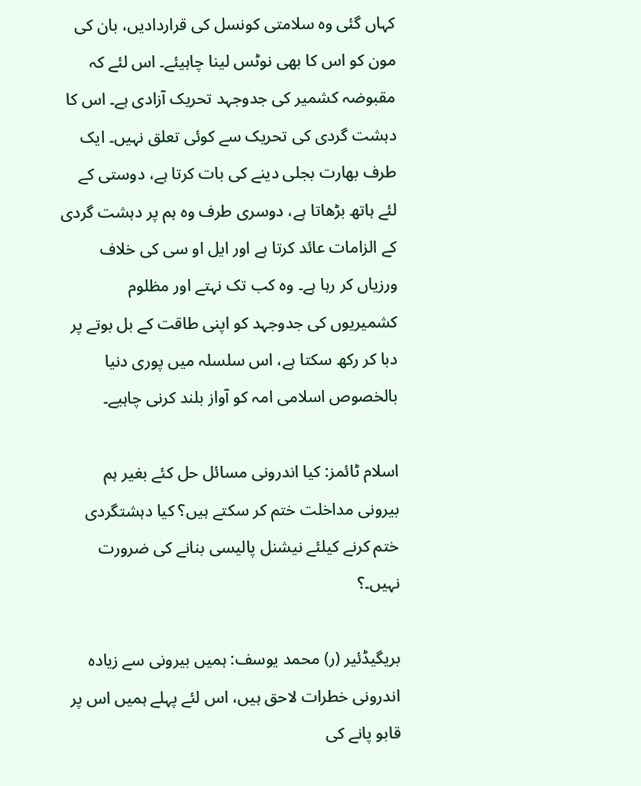کہاں گئی وہ سلامتی کونسل کی قراردادیں، بان کی مون کو اس کا بھی نوٹس لینا چاہیئے۔ اس لئے کہ مقبوضہ کشمیر کی جدوجہد تحریک آزادی ہے۔ اس کا دہشت گردی کی تحریک سے کوئی تعلق نہیں۔ ایک طرف بھارت بجلی دینے کی بات کرتا ہے، دوستی کے لئے ہاتھ بڑھاتا ہے، دوسری طرف وہ ہم پر دہشت گردی کے الزامات عائد کرتا ہے اور ایل او سی کی خلاف ورزیاں کر رہا ہے۔ وہ کب تک نہتے اور مظلوم کشمیریوں کی جدوجہد کو اپنی طاقت کے بل بوتے پر دبا کر رکھ سکتا ہے، اس سلسلہ میں پوری دنیا بالخصوص اسلامی امہ کو آواز بلند کرنی چاہیے۔

اسلام ٹائمز: کیا اندرونی مسائل حل کئے بغیر ہم بیرونی مداخلت ختم کر سکتے ہیں؟ کیا دہشتگردی ختم کرنے کیلئے نیشنل پالیسی بنانے کی ضرورت نہیں۔؟

بریگیڈئیر (ر) محمد یوسف: ہمیں بیرونی سے زیادہ اندرونی خطرات لاحق ہیں، اس لئے پہلے ہمیں اس پر قابو پانے کی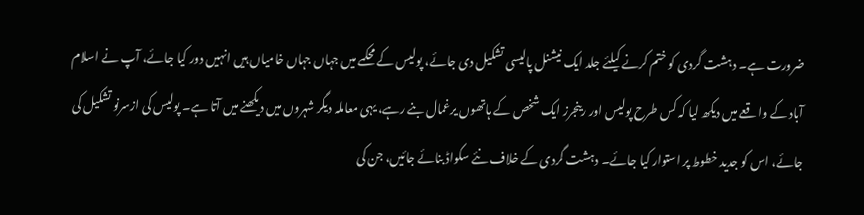ضرورت ہے۔ دہشت گردی کو ختم کرنے کیلئے جلد ایک نیشنل پالیسی تشکیل دی جائے، پولیس کے محکمے میں جہاں جہاں خامیاں ہیں انہیں دور کیا جائے، آپ نے اسلام آباد کے واقعے میں دیکھ لیا کہ کس طرح پولیس اور رینجرز ایک شخص کے ہاتھوں یرغمال بنے رہے، یہی معاملہ دیگر شہروں میں دیکھنے میں آتا ہے۔ پولیس کی ازسرنو تشکیل کی جائے، اس کو جدید خطوط پر استوار کیا جائے۔ دہشت گردی کے خلاف نئے سکواڈ بنائے جائیں، جن کی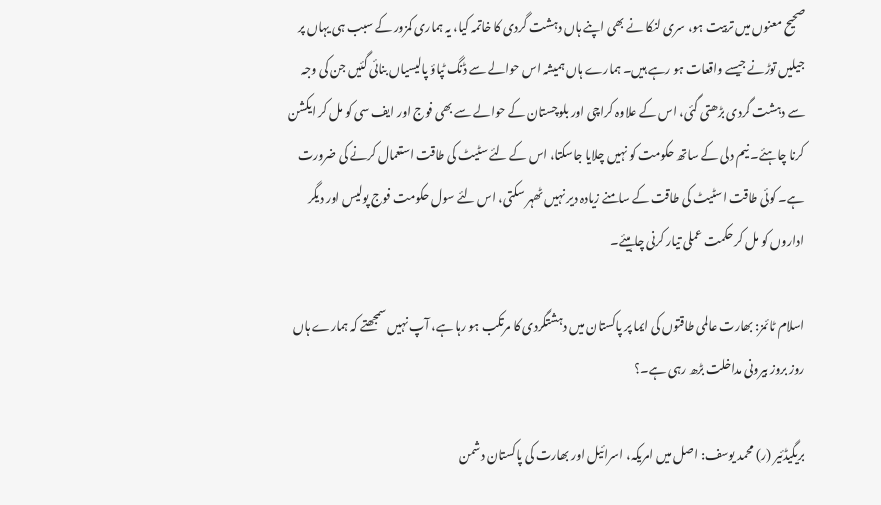صحیح معنوں میں تربیت ہو، سری لنکا نے بھی اپنے ہاں دہشت گردی کا خاتمہ کیا، یہ ہماری کمزور کے سبب ہی یہاں پر جیلیں توڑنے جیسے واقعات ہو رہے ہیں۔ ہمارے ہاں ہمیشہ اس حوالے سے ڈنگ ٹپاؤ پالیسیاں بنائی گئیں جن کی وجہ سے دہشت گردی بڑھتی گئی، اس کے علاوہ کراچی اور بلوچستان کے حوالے سے بھی فوج اور ایف سی کو مل کر ایکشن کرنا چاہئے۔ نیم دلی کے ساتھ حکومت کو نہیں چلایا جاسکتا، اس کے لئے سٹیٹ کی طاقت استعمال کرنے کی ضرورت ہے۔ کوئی طاقت اسٹیٹ کی طاقت کے سامنے زیادہ دیر نہیں ٹھہر سکتی، اس لئے سول حکومت فوج پولیس اور دیگر اداروں کو مل کر حکمت عملی تیار کرنی چاہیئے۔

اسلام ٹائمز: بھارت عالمی طاقتوں کی ایما پر پاکستان میں دہشتگردی کا مرتکب ہو رہا ہے، آپ نہیں سمجھتے کہ ہمارے ہاں روز بروز بیرونی مداخلت بڑھ رہی ہے۔؟

بریگیڈئیر (ر) محمد یوسف: اصل میں امریکہ، اسرائیل اور بھارت کی پاکستان دشمن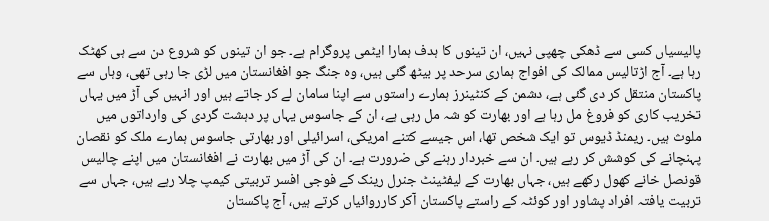پالیسیاں کسی سے ڈھکی چھپی نہیں، ان تینوں کا ہدف ہمارا ایٹمی پروگرام ہے۔ جو ان تینوں کو شروع دن سے ہی کھٹک رہا ہے۔ آج اڑتالیس ممالک کی افواج ہماری سرحد پر بیٹھ گئی ہیں، وہ جنگ جو افغانستان میں لڑی جا رہی تھی، وہاں سے پاکستان منتقل کر دی گئی ہے، دشمن کے کنٹینرز ہمارے راستوں سے اپنا سامان لے کر جاتے ہیں اور انہیں کی آڑ میں یہاں تخریب کاری کو فروغ مل رہا ہے اور بھارت کو شہ مل رہی ہے، ان کے جاسوس یہاں پر دہشت گردی کی وارداتوں میں ملوث ہیں۔ ریمنڈ ڈیوس تو ایک شخص تھا، اس جیسے کتنے امریکی، اسرائیلی اور بھارتی جاسوس ہمارے ملک کو نقصان پہنچانے کی کوشش کر رہے ہیں۔ ان سے خبردار رہنے کی ضرورت ہے۔ ان کی آڑ میں بھارت نے افغانستان میں اپنے چالیس قونصل خانے کھول رکھے ہیں، جہاں بھارت کے لیفٹینٹ جنرل رینک کے فوجی افسر تربیتی کیمپ چلا رہے ہیں، جہاں سے تربیت یافتہ افراد پشاور اور کوئٹہ کے راستے پاکستان آکر کارروائیاں کرتے ہیں، آج پاکستان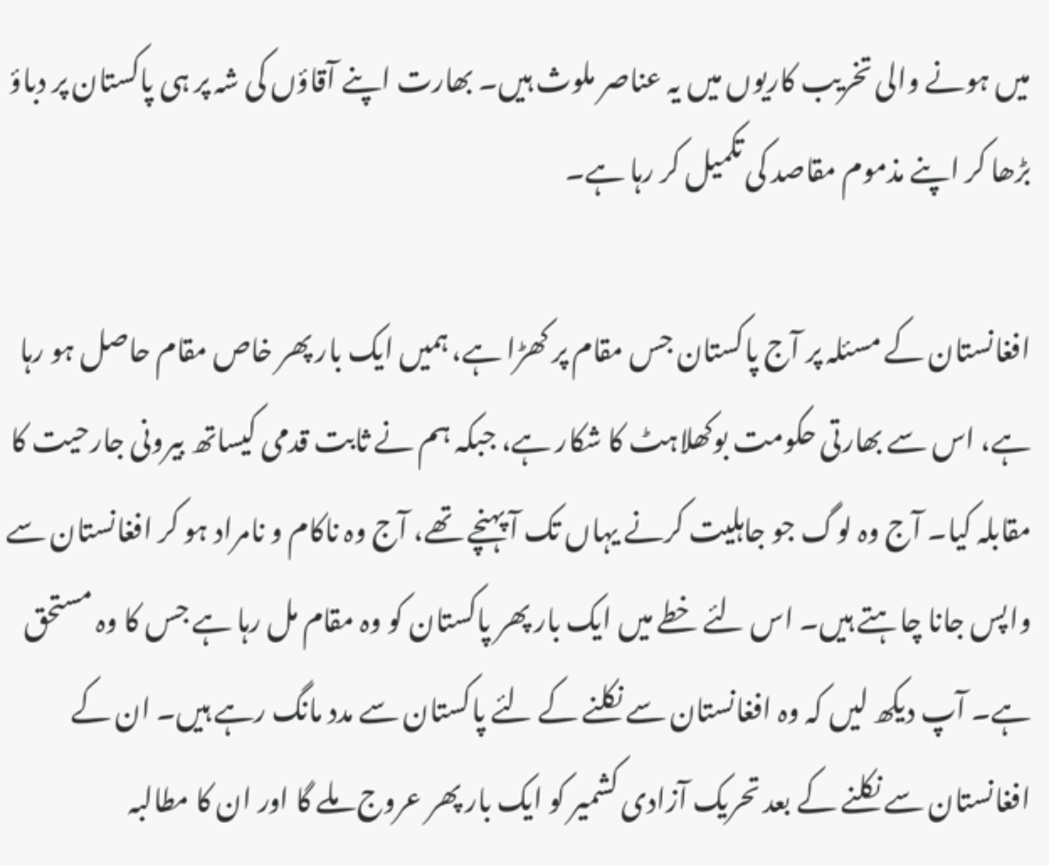میں ہونے والی تخریب کاریوں میں یہ عناصر ملوث ہیں۔ بھارت اپنے آقاؤں کی شہ پر ہی پاکستان پر دباؤ بڑھا کر اپنے مذموم مقاصد کی تکمیل کر رہا ہے۔

افغانستان کے مسئلہ پر آج پاکستان جس مقام پر کھڑا ہے، ہمیں ایک بار پھر خاص مقام حاصل ہو رہا ہے، اس سے بھارتی حکومت بوکھلاہٹ کا شکار ہے، جبکہ ہم نے ثابت قدمی کیساتھ بیرونی جارحیت کا مقابلہ کیا۔ آج وہ لوگ جو جاہلیت کرنے یہاں تک آ پہنچے تھے، آج وہ ناکام و نامراد ہو کر افغانستان سے واپس جانا چاہتے ہیں۔ اس لئے خطے میں ایک بار پھر پاکستان کو وہ مقام مل رہا ہے جس کا وہ مستحق ہے۔ آپ دیکھ لیں کہ وہ افغانستان سے نکلنے کے لئے پاکستان سے مدد مانگ رہے ہیں۔ ان کے افغانستان سے نکلنے کے بعد تحریک آزادی کشمیر کو ایک بار پھر عروج ملے گا اور ان کا مطالبہ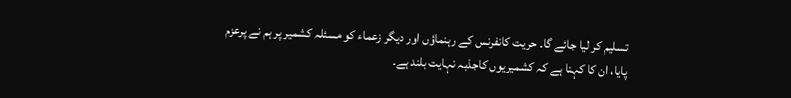تسلیم کر لیا جائے گا۔ حریت کانفرنس کے رہنماؤں اور دیگر زعماء کو مسئلہ کشمیر پر ہم نے پرعزم پایا، ان کا کہنا ہے کہ کشمیریوں کاجذبہ نہایت بلند ہے۔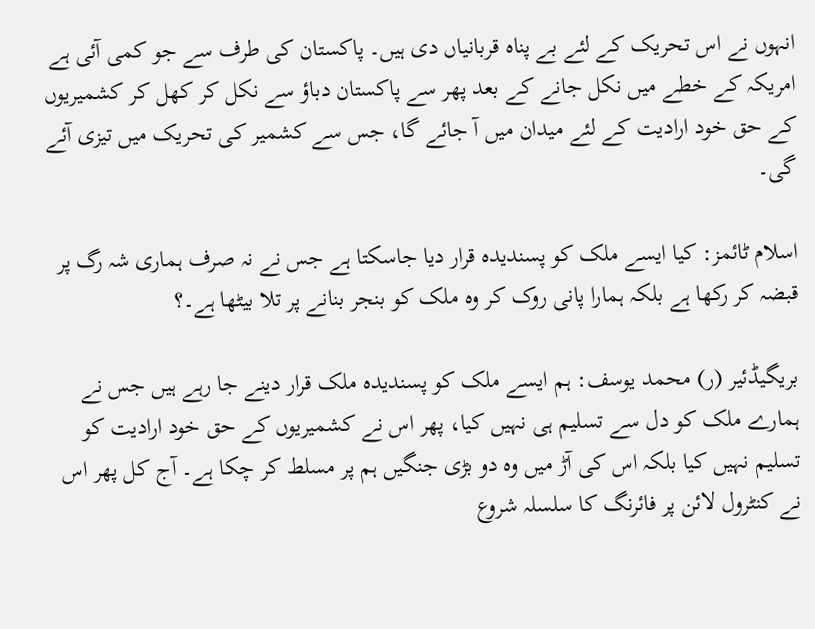انہوں نے اس تحریک کے لئے بے پناہ قربانیاں دی ہیں۔ پاکستان کی طرف سے جو کمی آئی ہے امریکہ کے خطے میں نکل جانے کے بعد پھر سے پاکستان دباؤ سے نکل کر کھل کر کشمیریوں کے حق خود ارادیت کے لئے میدان میں آ جائے گا، جس سے کشمیر کی تحریک میں تیزی آئے گی۔

اسلام ٹائمز: کیا ایسے ملک کو پسندیدہ قرار دیا جاسکتا ہے جس نے نہ صرف ہماری شہ رگ پر قبضہ کر رکھا ہے بلکہ ہمارا پانی روک کر وہ ملک کو بنجر بنانے پر تلا بیٹھا ہے۔؟

بریگیڈئیر (ر) محمد یوسف: ہم ایسے ملک کو پسندیدہ ملک قرار دینے جا رہے ہیں جس نے ہمارے ملک کو دل سے تسلیم ہی نہیں کیا، پھر اس نے کشمیریوں کے حق خود ارادیت کو تسلیم نہیں کیا بلکہ اس کی آڑ میں وہ دو بڑی جنگیں ہم پر مسلط کر چکا ہے۔ آج کل پھر اس نے کنٹرول لائن پر فائرنگ کا سلسلہ شروع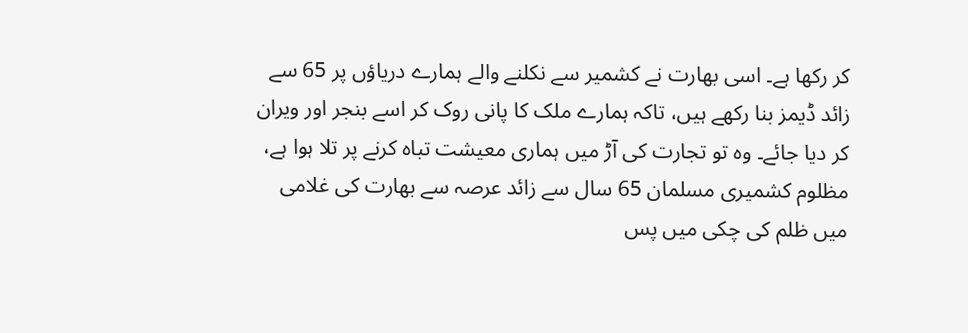کر رکھا ہے۔ اسی بھارت نے کشمیر سے نکلنے والے ہمارے دریاؤں پر 65 سے زائد ڈیمز بنا رکھے ہیں، تاکہ ہمارے ملک کا پانی روک کر اسے بنجر اور ویران کر دیا جائے۔ وہ تو تجارت کی آڑ میں ہماری معیشت تباہ کرنے پر تلا ہوا ہے، مظلوم کشمیری مسلمان 65 سال سے زائد عرصہ سے بھارت کی غلامی میں ظلم کی چکی میں پس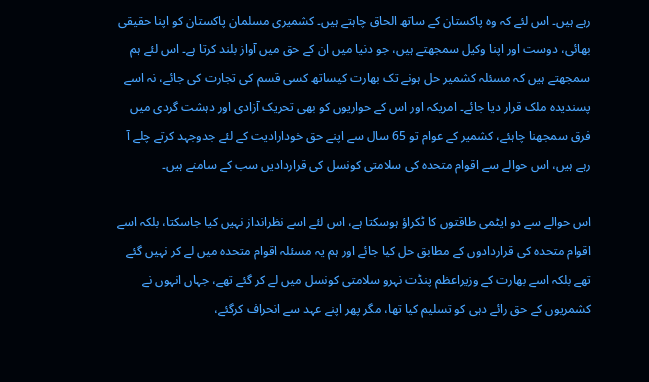رہے ہیں۔ اس لئے کہ وہ پاکستان کے ساتھ الحاق چاہتے ہیں۔ کشمیری مسلمان پاکستان کو اپنا حقیقی بھائی، دوست اور اپنا وکیل سمجھتے ہیں، جو دنیا میں ان کے حق میں آواز بلند کرتا ہے۔ اس لئے ہم سمجھتے ہیں کہ مسئلہ کشمیر حل ہونے تک بھارت کیساتھ کسی قسم کی تجارت کی جائے، نہ اسے پسندیدہ ملک قرار دیا جائے۔ امریکہ اور اس کے حواریوں کو بھی تحریک آزادی اور دہشت گردی میں فرق سمجھنا چاہئے، کشمیر کے عوام تو 65 سال سے اپنے حق خودارادیت کے لئے جدوجہد کرتے چلے آ رہے ہیں، اس حوالے سے اقوام متحدہ کی سلامتی کونسل کی قراردادیں سب کے سامنے ہیں۔

اس حوالے سے دو ایٹمی طاقتوں کا ٹکراؤ ہوسکتا ہے، اس لئے اسے نظرانداز نہیں کیا جاسکتا، بلکہ اسے اقوام متحدہ کی قراردادوں کے مطابق حل کیا جائے اور ہم یہ مسئلہ اقوام متحدہ میں لے کر نہیں گئے تھے بلکہ اسے بھارت کے وزیراعظم پنڈت نہرو سلامتی کونسل میں لے کر گئے تھے، جہاں انہوں نے کشمریوں کے حق رائے دہی کو تسلیم کیا تھا، مگر پھر اپنے عہد سے انحراف کرگئے،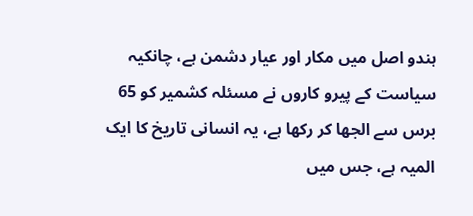ہندو اصل میں مکار اور عیار دشمن ہے، چانکیہ سیاست کے پیرو کاروں نے مسئلہ کشمیر کو 65 برس سے الجھا کر رکھا ہے، یہ انسانی تاریخ کا ایک المیہ ہے، جس میں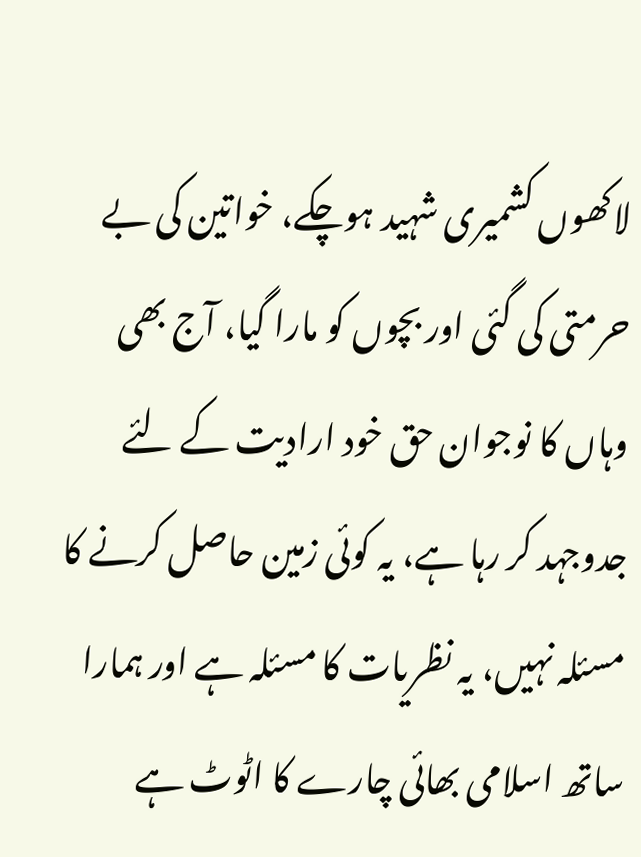لاکھوں کشمیری شہید ہوچکے، خواتین کی بے حرمتی کی گئی اور بچوں کو مارا گیا، آج بھی وہاں کا نوجوان حق خود ارادیت کے لئے جدوجہد کر رہا ہے، یہ کوئی زمین حاصل کرنے کا مسئلہ نہیں، یہ نظریات کا مسئلہ ہے اور ہمارا ساتھ اسلامی بھائی چارے کا اٹوٹ ہے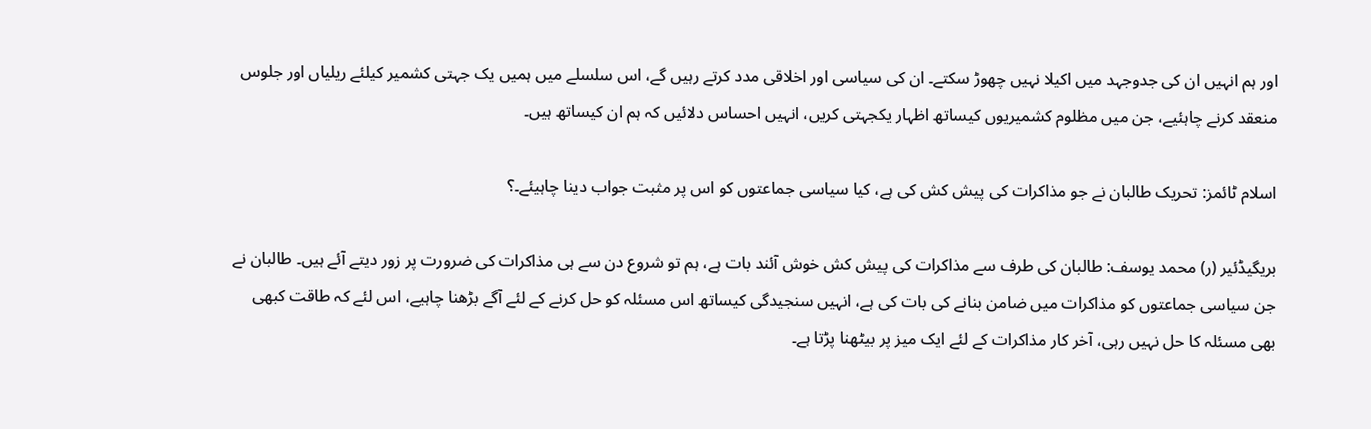اور ہم انہیں ان کی جدوجہد میں اکیلا نہیں چھوڑ سکتے۔ ان کی سیاسی اور اخلاقی مدد کرتے رہیں گے، اس سلسلے میں ہمیں یک جہتی کشمیر کیلئے ریلیاں اور جلوس منعقد کرنے چاہئیے، جن میں مظلوم کشمیریوں کیساتھ اظہار یکجہتی کریں، انہیں احساس دلائیں کہ ہم ان کیساتھ ہیں۔

اسلام ٹائمز: تحریک طالبان نے جو مذاکرات کی پیش کش کی ہے، کیا سیاسی جماعتوں کو اس پر مثبت جواب دینا چاہیئے۔؟

بریگیڈئیر (ر) محمد یوسف: طالبان کی طرف سے مذاکرات کی پیش کش خوش آئند بات ہے، ہم تو شروع دن سے ہی مذاکرات کی ضرورت پر زور دیتے آئے ہیں۔ طالبان نے جن سیاسی جماعتوں کو مذاکرات میں ضامن بنانے کی بات کی ہے، انہیں سنجیدگی کیساتھ اس مسئلہ کو حل کرنے کے لئے آگے بڑھنا چاہیے، اس لئے کہ طاقت کبھی بھی مسئلہ کا حل نہیں رہی، آخر کار مذاکرات کے لئے ایک میز پر بیٹھنا پڑتا ہے۔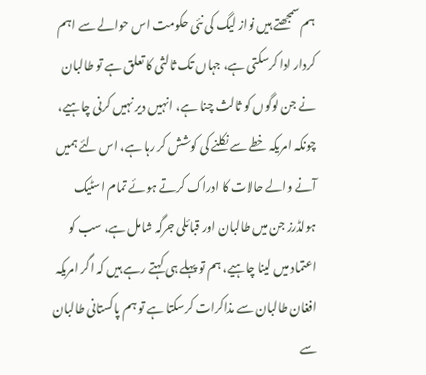ہم سمجھتے ہیں نواز لیگ کی نئی حکومت اس حوالے سے اہم کردار ادا کرسکتی ہے، جہاں تک ثالثی کا تعلق ہے تو طالبان نے جن لوگوں کو ثالث چنا ہے، انہیں دیر نہیں کرنی چاہیے، چونکہ امریکہ خطے سے نکلنے کی کوشش کر رہا ہے، اس لئے ہمیں آنے والے حالات کا ادراک کرتے ہوئے تمام اسٹیک ہولڈرز جن میں طالبان اور قبائلی جرگہ شامل ہے، سب کو اعتماد میں لینا چاہیے، ہم تو پہلے ہی کہتے رہے ہیں کہ اگر امریکہ افغان طالبان سے مذاکرات کرسکتا ہے تو ہم پاکستانی طالبان سے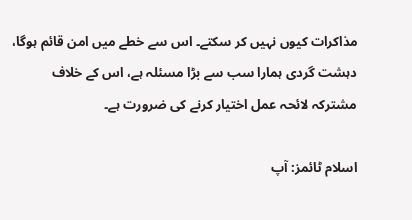مذاکرات کیوں نہیں کر سکتے۔ اس سے خطے میں امن قائم ہوگا، دہشت گردی ہمارا سب سے بڑا مسئلہ ہے، اس کے خلاف مشترکہ لائحہ عمل اختیار کرنے کی ضرورت ہے۔

اسلام ٹائمز: آپ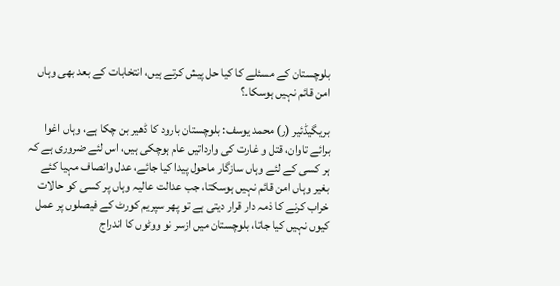بلوچستان کے مسئلے کا کیا حل پیش کرتے ہیں، انتخابات کے بعد بھی وہاں امن قائم نہیں ہوسکا۔؟

بریگیڈئیر (ر) محمد یوسف: بلوچستان بارود کا ڈھیر بن چکا ہے، وہاں اغوا برائے تاوان، قتل و غارت کی وارداتیں عام ہوچکی ہیں، اس لئے ضروری ہے کہ ہر کسی کے لئے وہاں سازگار ماحول پیدا کیا جائے، عدل وانصاف مہیا کئے بغیر وہاں امن قائم نہیں ہوسکتا، جب عدالت عالیہ وہاں پر کسی کو حالات خراب کرنے کا ذمہ دار قرار دیتی ہے تو پھر سپریم کورٹ کے فیصلوں پر عمل کیوں نہیں کیا جاتا، بلوچستان میں ازسر نو ووٹوں کا اندراج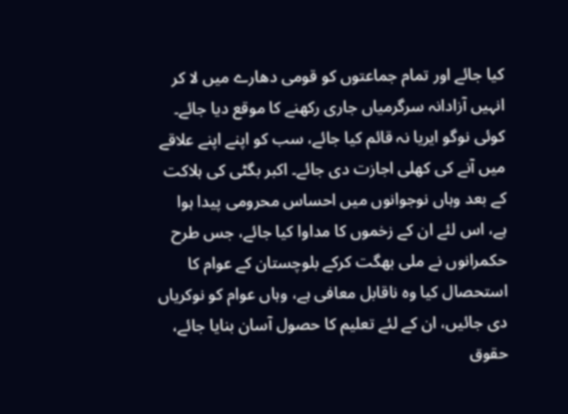کیا جائے اور تمام جماعتوں کو قومی دھارے میں لا کر انہیں آزادانہ سرگرمیاں جاری رکھنے کا موقع دیا جائے۔ کوئی نوگو ایریا نہ قائم کیا جائے، سب کو اپنے اپنے علاقے میں آنے کی کھلی اجازت دی جائے۔ اکبر بگٹی کی ہلاکت کے بعد وہاں نوجوانوں میں احساس محرومی پیدا ہوا ہے، اس لئے ان کے زخموں کا مداوا کیا جائے، جس طرح حکمرانوں نے ملی بھگت کرکے بلوچستان کے عوام کا استحصال کیا وہ ناقابل معافی ہے، وہاں عوام کو نوکریاں دی جائیں، ان کے لئے تعلیم کا حصول آسان بنایا جائے، حقوق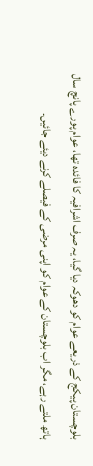بلوچستان پیکج کے ذریعے عوام کو دھوکہ دیا گیا، یہ صرف اشرافیہ کا فائدہ تھا، عوام پورے پانچ سال ہاتھ ملتے رہے، مگر اب بلوچستان کے عوام کو اپنی مرضی کے فیصلے کرنے دیئے جائیں۔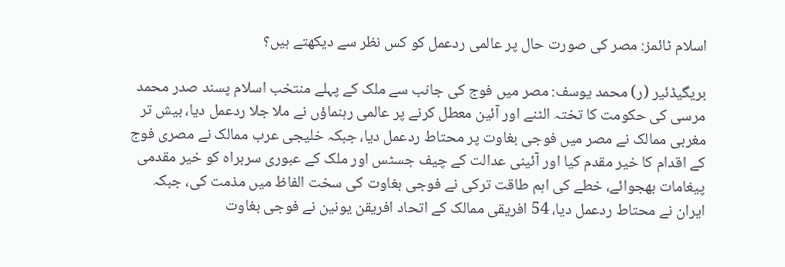اسلام ٹائمز: مصر کی صورت حال پر عالمی ردعمل کو کس نظر سے دیکھتے ہیں؟

بریگیڈئیر (ر) محمد یوسف: مصر میں فوج کی جانب سے ملک کے پہلے منتخب اسلام پسند صدر محمد مرسی کی حکومت کا تختہ الٹنے اور آئین معطل کرنے پر عالمی رہنماؤں نے ملا جلا ردعمل دیا، بیش تر مغربی ممالک نے مصر میں فوجی بغاوت پر محتاط ردعمل دیا، جبکہ خلیجی عرب ممالک نے مصری فوج کے اقدام کا خیر مقدم کیا اور آئینی عدالت کے چیف جسٹس اور ملک کے عبوری سربراہ کو خیر مقدمی پیغامات بھجوائے، خطے کی اہم طاقت ترکی نے فوجی بغاوت کی سخت الفاظ میں مذمت کی، جبکہ ایران نے محتاط ردعمل دیا، 54 افریقی ممالک کے اتحاد افریقن یونین نے فوجی بغاوت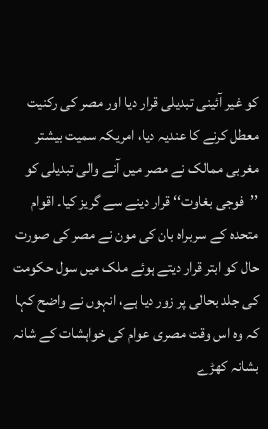کو غیر آئینی تبدیلی قرار دیا اور مصر کی رکنیت معطل کرنے کا عندیہ دیا، امریکہ سمیت بیشتر مغربی ممالک نے مصر میں آنے والی تبدیلی کو ’’فوجی بغاوت‘‘ قرار دینے سے گریز کیا۔ اقوام متحدہ کے سربراہ بان کی مون نے مصر کی صورت حال کو ابتر قرار دیتے ہوئے ملک میں سول حکومت کی جلد بحالی پر زور دیا ہے، انہوں نے واضح کہا کہ وہ اس وقت مصری عوام کی خواہشات کے شانہ بشانہ کھڑے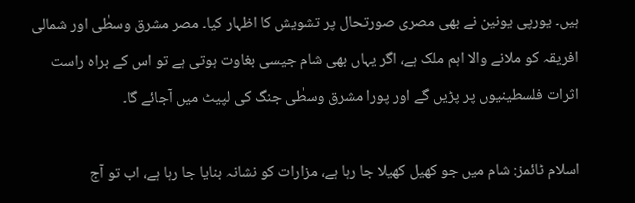ہیں۔ یورپی یونین نے بھی مصری صورتحال پر تشویش کا اظہار کیا۔ مصر مشرق وسطٰی اور شمالی افریقہ کو ملانے والا اہم ملک ہے، اگر یہاں بھی شام جیسی بغاوت ہوتی ہے تو اس کے براہ راست اثرات فلسطینیوں پر پڑیں گے اور پورا مشرق وسطٰی جنگ کی لپیٹ میں آجائے گا۔

اسلام ٹائمز: شام میں جو کھیل کھیلا جا رہا ہے، مزارات کو نشانہ بنایا جا رہا ہے، اب تو آج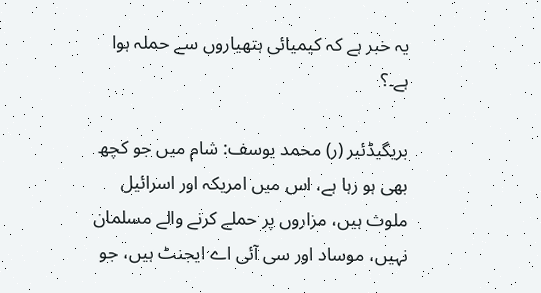یہ خبر ہے کہ کیمیائی ہتھیاروں سے حملہ ہوا ہے۔؟

بریگیڈئیر (ر) محمد یوسف: شام میں جو کچھ بھی ہو رہا ہے، اس میں امریکہ اور اسرائیل ملوث ہیں، مزاروں پر حملے کرنے والے مسلمان نہیں، موساد اور سی آئی اے ایجنٹ ہیں، جو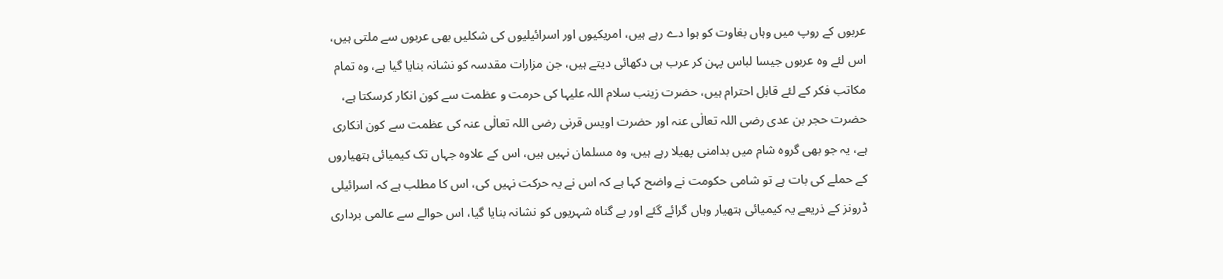عربوں کے روپ میں وہاں بغاوت کو ہوا دے رہے ہیں، امریکیوں اور اسرائیلیوں کی شکلیں بھی عربوں سے ملتی ہیں، اس لئے وہ عربوں جیسا لباس پہن کر عرب ہی دکھائی دیتے ہیں، جن مزارات مقدسہ کو نشانہ بنایا گیا ہے، وہ تمام مکاتب فکر کے لئے قابل احترام ہیں، حضرت زینب سلام اللہ علیہا کی حرمت و عظمت سے کون انکار کرسکتا ہے، حضرت حجر بن عدی رضی اللہ تعالٰی عنہ اور حضرت اویس قرنی رضی اللہ تعالٰی عنہ کی عظمت سے کون انکاری ہے، یہ جو بھی گروہ شام میں بدامنی پھیلا رہے ہیں، وہ مسلمان نہیں ہیں، اس کے علاوہ جہاں تک کیمیائی ہتھیاروں کے حملے کی بات ہے تو شامی حکومت نے واضح کہا ہے کہ اس نے یہ حرکت نہیں کی، اس کا مطلب ہے کہ اسرائیلی ڈرونز کے ذریعے یہ کیمیائی ہتھیار وہاں گرائے گئے اور بے گناہ شہریوں کو نشانہ بنایا گیا، اس حوالے سے عالمی برداری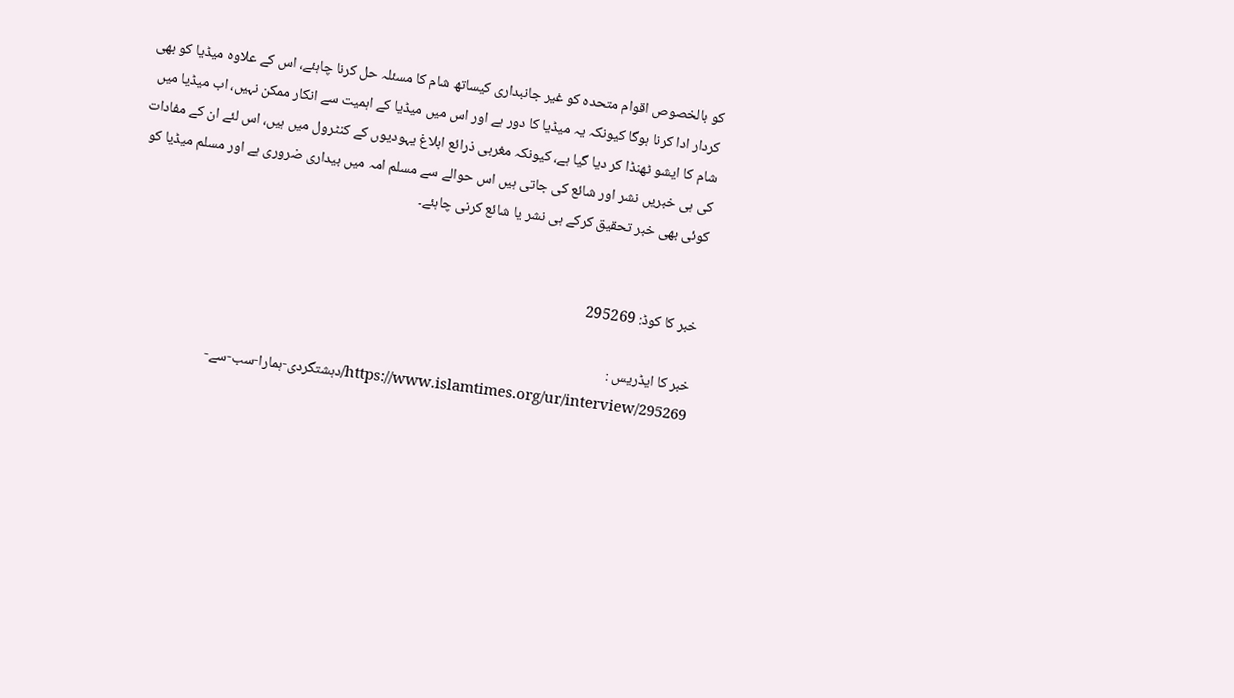کو بالخصوص اقوام متحدہ کو غیر جانبداری کیساتھ شام کا مسئلہ حل کرنا چاہئے، اس کے علاوہ میڈیا کو بھی کردار ادا کرنا ہوگا کیونکہ یہ میڈیا کا دور ہے اور اس میں میڈیا کے اہمیت سے انکار ممکن نہیں، اب میڈیا میں شام کا ایشو ٹھنڈا کر دیا گیا ہے، کیونکہ مغربی ذرائع ابلاغ یہودیوں کے کنٹرول میں ہیں، اس لئے ان کے مفادات کی ہی خبریں نشر اور شائع کی جاتی ہیں اس حوالے سے مسلم امہ میں بیداری ضروری ہے اور مسلم میڈیا کو کوئی بھی خبر تحقیق کرکے ہی نشر یا شائع کرنی چاہئے۔


خبر کا کوڈ: 295269

خبر کا ایڈریس :
https://www.islamtimes.org/ur/interview/295269/دہشتگردی-ہمارا-سب-سے-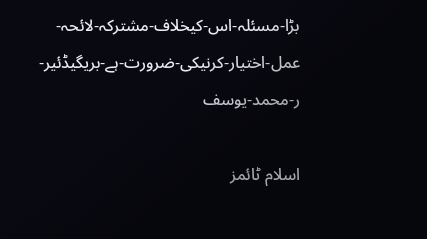بڑا-مسئلہ-اس-کیخلاف-مشترکہ-لائحہ-عمل-اختیار-کرنیکی-ضرورت-ہے-بریگیڈئیر-ر-محمد-یوسف

اسلام ٹائمز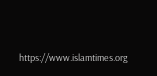https://www.islamtimes.org